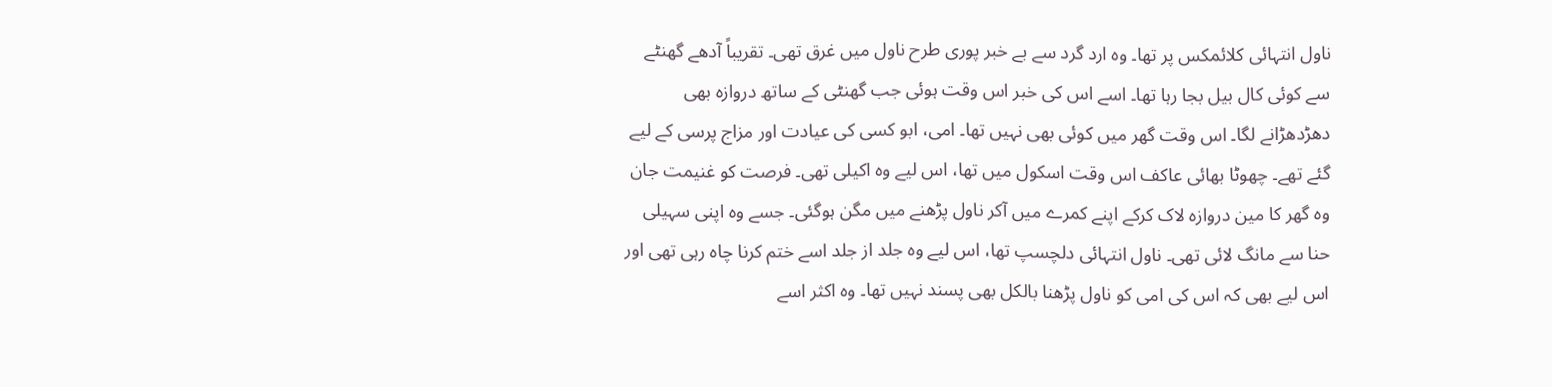ناول انتہائی کلائمکس پر تھا۔ وہ ارد گرد سے بے خبر پوری طرح ناول میں غرق تھی۔ تقریباً آدھے گھنٹے سے کوئی کال بیل بجا رہا تھا۔ اسے اس کی خبر اس وقت ہوئی جب گھنٹی کے ساتھ دروازہ بھی دھڑدھڑانے لگا۔ اس وقت گھر میں کوئی بھی نہیں تھا۔ امی، ابو کسی کی عیادت اور مزاج پرسی کے لیے گئے تھے۔ چھوٹا بھائی عاکف اس وقت اسکول میں تھا، اس لیے وہ اکیلی تھی۔ فرصت کو غنیمت جان وہ گھر کا مین دروازہ لاک کرکے اپنے کمرے میں آکر ناول پڑھنے میں مگن ہوگئی۔ جسے وہ اپنی سہیلی حنا سے مانگ لائی تھی۔ ناول انتہائی دلچسپ تھا، اس لیے وہ جلد از جلد اسے ختم کرنا چاہ رہی تھی اور اس لیے بھی کہ اس کی امی کو ناول پڑھنا بالکل بھی پسند نہیں تھا۔ وہ اکثر اسے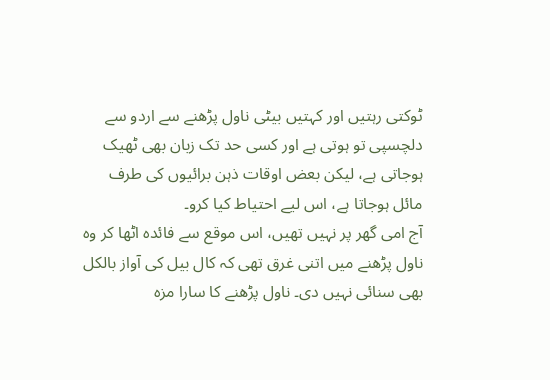ٹوکتی رہتیں اور کہتیں بیٹی ناول پڑھنے سے اردو سے دلچسپی تو ہوتی ہے اور کسی حد تک زبان بھی ٹھیک ہوجاتی ہے، لیکن بعض اوقات ذہن برائیوں کی طرف مائل ہوجاتا ہے، اس لیے احتیاط کیا کرو۔
آج امی گھر پر نہیں تھیں، اس موقع سے فائدہ اٹھا کر وہ ناول پڑھنے میں اتنی غرق تھی کہ کال بیل کی آواز بالکل بھی سنائی نہیں دی۔ ناول پڑھنے کا سارا مزہ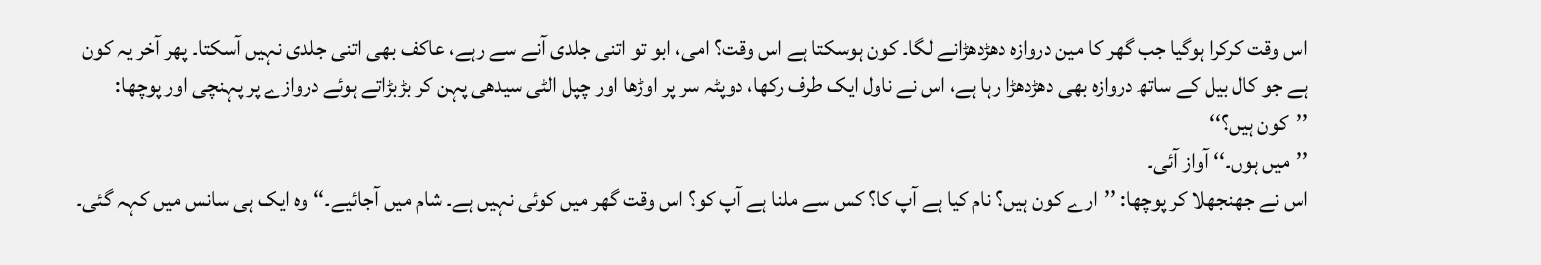اس وقت کرکرا ہوگیا جب گھر کا مین دروازہ دھڑدھڑانے لگا۔ کون ہوسکتا ہے اس وقت؟ امی، ابو تو اتنی جلدی آنے سے رہے، عاکف بھی اتنی جلدی نہیں آسکتا۔ پھر آخر یہ کون ہے جو کال بیل کے ساتھ دروازہ بھی دھڑدھڑا رہا ہے، اس نے ناول ایک طرف رکھا، دوپٹہ سر پر اوڑھا اور چپل الٹی سیدھی پہن کر بڑبڑاتے ہوئے دروازے پر پہنچی اور پوچھا: ’’کون ہیں؟‘‘
’’میں ہوں۔‘‘ آواز آئی۔
اس نے جھنجھلا کر پوچھا: ’’ارے کون ہیں؟ نام کیا ہے آپ کا؟ کس سے ملنا ہے آپ کو؟ اس وقت گھر میں کوئی نہیں ہے۔ شام میں آجائیے۔‘‘ وہ ایک ہی سانس میں کہہ گئی۔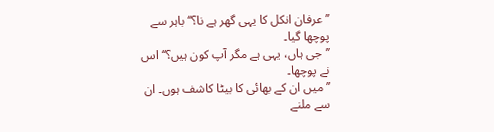’’عرفان انکل کا یہی گھر ہے نا؟‘‘ باہر سے پوچھا گیا۔
’’جی ہاں، یہی ہے مگر آپ کون ہیں؟‘‘ اس نے پوچھا۔
’’میں ان کے بھائی کا بیٹا کاشف ہوں۔ ان سے ملنے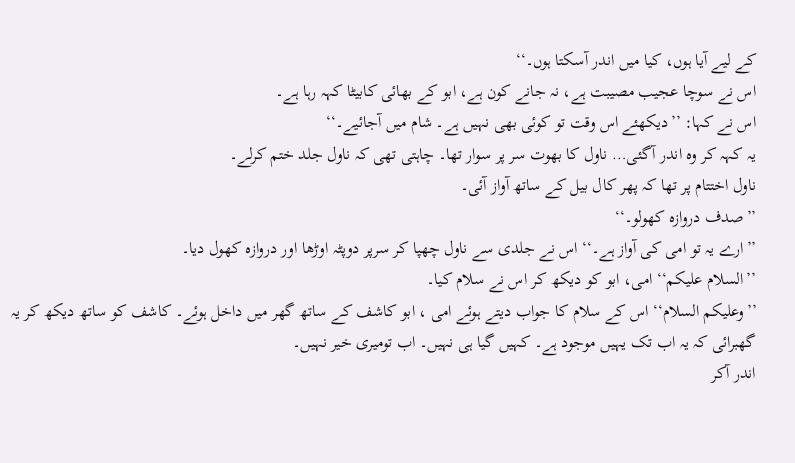کے لیے آیا ہوں، کیا میں اندر آسکتا ہوں۔‘‘
اس نے سوچا عجیب مصیبت ہے، نہ جانے کون ہے، ابو کے بھائی کابیٹا کہہ رہا ہے۔
اس نے کہا: ’’دیکھئے اس وقت تو کوئی بھی نہیں ہے۔ شام میں آجائیے۔‘‘
یہ کہہ کر وہ اندر آگئی… ناول کا بھوت سر پر سوار تھا۔ چاہتی تھی کہ ناول جلد ختم کرلے۔
ناول اختتام پر تھا کہ پھر کال بیل کے ساتھ آواز آئی۔
’’صدف دروازہ کھولو۔‘‘
’’ارے یہ تو امی کی آواز ہے۔‘‘ اس نے جلدی سے ناول چھپا کر سرپر دوپٹہ اوڑھا اور دروازہ کھول دیا۔
’’السلام علیکم‘‘ امی، ابو کو دیکھ کر اس نے سلام کیا۔
’’وعلیکم السلام‘‘ اس کے سلام کا جواب دیتے ہوئے امی ، ابو کاشف کے ساتھ گھر میں داخل ہوئے۔ کاشف کو ساتھ دیکھ کر یہ گھبرائی کہ یہ اب تک یہیں موجود ہے۔ کہیں گیا ہی نہیں۔ اب تومیری خیر نہیں۔
اندر آکر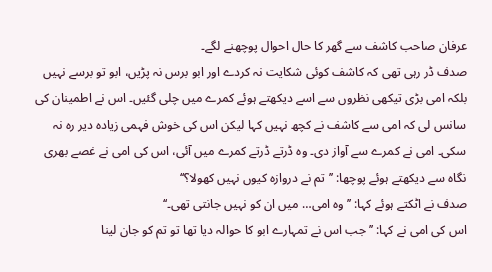عرفان صاحب کاشف سے گھر کا حال احوال پوچھنے لگے۔
صدف ڈر رہی تھی کہ کاشف کوئی شکایت نہ کردے اور ابو برس نہ پڑیں، ابو تو برسے نہیں بلکہ امی بڑی تیکھی نظروں سے اسے دیکھتے ہوئے کمرے میں چلی گئیں۔ اس نے اطمینان کی سانس لی کہ امی سے کاشف نے کچھ نہیں کہا لیکن اس کی خوش فہمی زیادہ دیر رہ نہ سکی۔ امی نے کمرے سے آواز دی۔ وہ ڈرتے ڈرتے کمرے میں آئی، اس کی امی نے غصے بھری نگاہ سے دیکھتے ہوئے پوچھا: ’’تم نے دروازہ کیوں نہیں کھولا؟‘‘
صدف نے اٹکتے ہوئے کہا: ’’وہ امی… میں ان کو نہیں جانتی تھی۔‘‘
اس کی امی نے کہا: ’’جب اس نے تمہارے ابو کا حوالہ دیا تھا تو تم کو جان لینا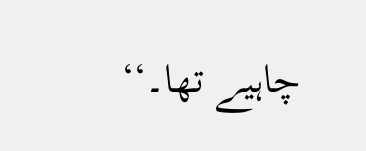چاہیے تھا۔‘‘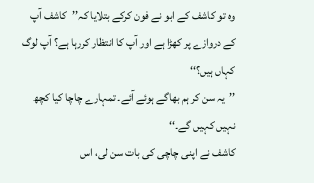وہ تو کاشف کے ابو نے فون کرکے بتلایا کہ’’کاشف آپ کے دروازے پر کھڑا ہے اور آپ کا انتظار کررہا ہے؟ آپ لوگ کہاں ہیں؟‘‘
’’یہ سن کر ہم بھاگے ہوئے آئے۔ تمہارے چاچا کیا کچھ نہیں کہیں گے۔‘‘
کاشف نے اپنی چاچی کی بات سن لی، اس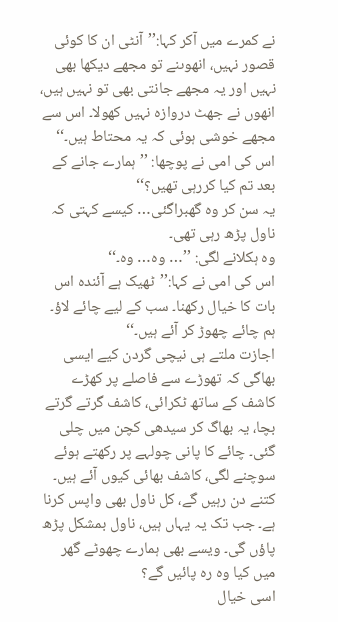نے کمرے میں آکر کہا:’’آنٹی ان کا کوئی قصور نہیں، انھوںنے تو مجھے دیکھا بھی نہیں اور یہ مجھے جانتی بھی تو نہیں ہیں، انھوں نے جھٹ دروازہ نہیں کھولا۔ اس سے مجھے خوشی ہوئی کہ یہ محتاط ہیں۔‘‘
اس کی امی نے پوچھا: ’’ہمارے جانے کے بعد تم کیا کررہی تھیں؟‘‘
یہ سن کر وہ گھبراگئی… کیسے کہتی کہ ناول پڑھ رہی تھی۔
وہ ہکلانے لگی: ’’… وہ… وہ۔‘‘
اس کی امی نے کہا:’’ٹھیک ہے آئندہ اس بات کا خیال رکھنا۔ سب کے لیے چائے لاؤ۔ ہم چائے چھوڑ کر آئے ہیں۔‘‘
اجازت ملتے ہی نیچی گردن کیے ایسی بھاگی کہ تھوڑے سے فاصلے پر کھڑے کاشف کے ساتھ ٹکرائی، کاشف گرتے گرتے بچا، یہ بھاگ کر سیدھی کچن میں چلی گئی۔ چائے کا پانی چولہے پر رکھتے ہوئے سوچنے لگی، کاشف بھائی کیوں آئے ہیں۔ کتنے دن رہیں گے، کل ناول بھی واپس کرنا ہے۔ جب تک یہ یہاں ہیں، ناول بمشکل پڑھ پاؤں گی۔ ویسے بھی ہمارے چھوٹے گھر میں کیا وہ رہ پائیں گے؟
اسی خیال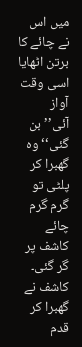میں اس نے چائے کا برتن اٹھایا اسی وقت آواز آئی’’بن گئی‘‘ وہ گھبرا کر پلٹی تو گرم گرم چائے کاشف پر گر گئی۔
کاشف نے گھبرا کر قدم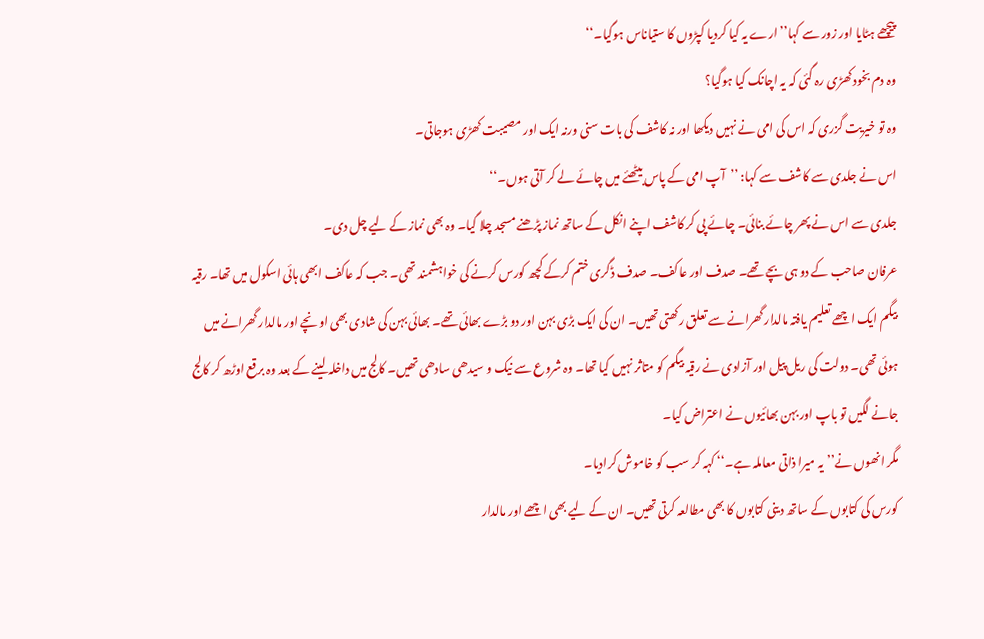پیچھے ہٹایا اور زور سے کہا’’ارے یہ کیا کردیا کپڑوں کا ستیاناس ہوگیا۔‘‘
وہ دم بخود کھڑی رہ گئی کہ یہ اچانک کیا ہوگیا؟
وہ تو خیریت گزری کہ اس کی امی نے نہیں دیکھا اور نہ کاشف کی بات سنی ورنہ ایک اور مصیبت کھڑی ہوجاتی۔
اس نے جلدی سے کاشف سے کہا: ’’آپ امی کے پاس بیٹھئے میں چائے لے کر آتی ہوں۔‘‘
جلدی سے اس نے پھر چائے بنائی۔ چائے پی کر کاشف اپنے انکل کے ساتھ نماز پڑھنے مسجد چلا گیا۔ وہ بھی نماز کے لیے چل دی۔
عرفان صاحب کے دو ہی بچے تھے۔ صدف اور عاکف۔ صدف ڈگری ختم کرکے کچھ کورس کرنے کی خواہشمند تھی۔ جب کہ عاکف ابھی ہائی اسکول میں تھا۔ رقیہ بیگم ایک اچھے تعلیم یافتہ مالدار گھرانے سے تعلق رکھتی تھیں۔ ان کی ایک بڑی بہن اور دو بڑے بھائی تھے۔ بھائی بہن کی شادی بھی اونچے اور مالدار گھرانے میں ہوئی تھی۔ دولت کی ریل پیل اور آزادی نے رقیہ بیگم کو متاثر نہیں کیا تھا۔ وہ شروع سے نیک و سیدھی سادھی تھیں۔ کالج میں داخلہ لینے کے بعد وہ برقع اوڑھ کر کالج جانے لگیں تو باپ اور بہن بھائیوں نے اعتراض کیا۔
مگر انھوں نے’’یہ میرا ذاتی معاملہ ہے۔‘‘ کہہ کر سب کو خاموش کرادیا۔
کورس کی کتابوں کے ساتھ دینی کتابوں کا بھی مطالعہ کرتی تھیں۔ ان کے لیے بھی اچھے اور مالدار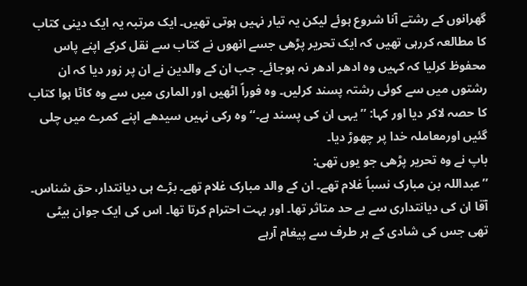گھرانوں کے رشتے آنا شروع ہوئے لیکن یہ تیار نہیں ہوتی تھیں۔ ایک مرتبہ یہ ایک دینی کتاب کا مطالعہ کررہی تھیں کہ ایک تحریر پڑھی جسے انھوں نے کتاب سے نقل کرکے اپنے پاس محفوظ کرلیا کہ کہیں وہ ادھر ادھر نہ ہوجائے۔ جب ان کے والدین نے ان پر زور دیا کہ ان رشتوں میں سے کوئی رشتہ پسند کرلیں۔ وہ فوراً اٹھیں اور الماری میں سے وہ کاٹا ہوا کتاب کا حصہ لاکر دیا اور کہا: ’’یہی ان کی پسند ہے۔‘‘ وہ رکی نہیں سیدھے اپنے کمرے میں چلی گئیں اورمعاملہ خدا پر چھوڑ دیا۔
باپ نے وہ تحریر پڑھی جو یوں تھی:
’’عبداللہ بن مبارک نسباً غلام تھے۔ ان کے والد مبارک غلام تھے۔ بڑے ہی دیانتدار، حق شناس۔ آقا ان کی دیانتداری سے بے حد متاثر تھا۔ اور بہت احترام کرتا تھا۔ اس کی ایک جوان بیٹی تھی جس کی شادی کے ہر طرف سے پیغام آرہے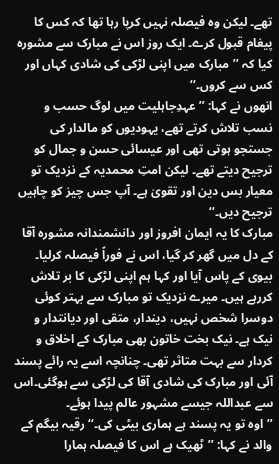تھے۔ لیکن وہ فیصلہ نہیں کرپا رہا تھا کہ کس کا پیغام قبول کرے۔ ایک روز اس نے مبارک سے مشورہ کیا کہ ’’مبارک میں اپنی لڑکی کی شادی کہاں اور کس سے کروں۔‘‘
انھوں نے کہا: ’’عہدِجاہلیت میں لوگ حسب و نسب تلاش کرتے تھے، یہودیوں کو مالدار کی جستجو ہوتی تھی اور عیسائی حسن و جمال کو ترجیح دیتے تھے۔ لیکن امتِ محمدیہ کے نزدیک تو معیار بس دین اور تقویٰ ہے۔ آپ جس چیز کو چاہیں ترجیح دیں۔‘‘
مبارک کا یہ ایمان افروز اور دانشمندانہ مشورہ آقا کے دل میں گھر کر گیا، اس نے فوراً فیصلہ کرلیا۔ بیوی کے پاس آیا اور کہا ہم اپنی لڑکی کا بر تلاش کررہے ہیں۔ میرے نزدیک تو مبارک سے بہتر کوئی دوسرا شخص نہیں، دیندار، متقی اور دیانتدار و نیک ہے۔ نیک بخت خاتون بھی مبارک کے اخلاق و کردار سے بہت متاثر تھی۔ چنانچہ اسے یہ رائے پسند آئی اور مبارک کی شادی آقا کی لڑکی سے ہوگئی۔اس سے عبداللہ جیسے مشہور عالم پیدا ہوئے۔
’’اوہ تو یہ پسند ہے ہماری بیٹی کی۔‘‘ رقیہ بیگم کے والد نے کہا: ’’ٹھیک ہے اس کا فیصلہ ہمارا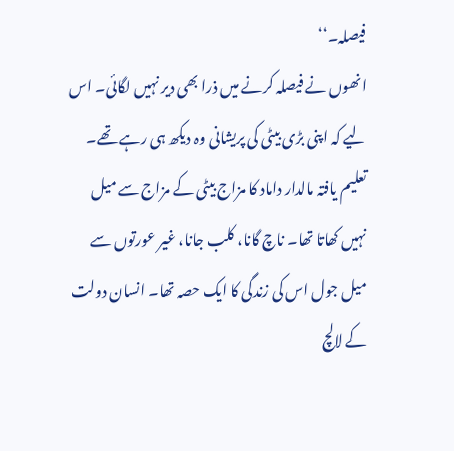فیصلہ۔‘‘
انھوں نے فیصلہ کرنے میں ذرا بھی دیر نہیں لگائی۔ اس لیے کہ اپنی بڑی بیٹی کی پریشانی وہ دیکھ ہی رہے تھے۔ تعلیم یافتہ مالدار داماد کا مزاج بیٹی کے مزاج سے میل نہیں کھاتا تھا۔ ناچ گانا، کلب جانا، غیر عورتوں سے میل جول اس کی زندگی کا ایک حصہ تھا۔ انسان دولت کے لالچ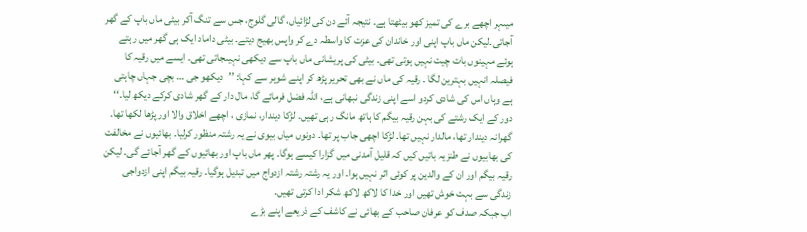میںہر اچھے برے کی تمیز کھو بیٹھتا ہے۔ نتیجہ آئے دن کی لڑائیاں، گالی گلوج، جس سے تنگ آکر بیٹی ماں باپ کے گھر آجاتی۔لیکن ماں باپ اپنی اور خاندان کی عزت کا واسطہ دے کر واپس بھیج دیتے۔ بیٹی داماد ایک ہی گھر میں رہتے ہوئے مہینوں بات چیت نہیں ہوتی تھی۔ بیٹی کی پریشانی ماں باپ سے دیکھی نہیںجاتی تھی۔ ایسے میں رقیہ کا فیصلہ انہیں بہترین لگا ۔ رقیہ کی ماں نے بھی تحریر پڑھ کر اپنے شوہر سے کہا: ’’دیکھو جی … بچی جہاں چاہتی ہے وہاں اس کی شادی کردو اسے اپنی زندگی نبھانی ہے، اللہ فضل فرمائے گا، مال دار کے گھر شادی کرکے دیکھ لیا۔‘‘
دور کے ایک رشتے کی بہن رقیہ بیگم کا ہاتھ مانگ رہی تھیں۔ لڑکا دیندار، نمازی ، اچھے اخلاق والا اور پڑھا لکھا تھا۔ گھرانہ دیندار تھا، مالدار نہیں تھا۔ لڑکا اچھی جاب پر تھا۔ دونوں میاں بیوی نے یہ رشتہ منظور کرلیا۔ بھائیوں نے مخالفت کی بھابیوں نے طنزیہ باتیں کیں کہ قلیل آمدنی میں گزارا کیسے ہوگا۔ پھر ماں باپ اور بھائیوں کے گھر آجائے گی۔ لیکن رقیہ بیگم اور ان کے والدین پر کوئی اثر نہیں ہوا۔ اور یہ رشتہ رشتہ ازدواج میں تبدیل ہوگیا۔ رقیہ بیگم اپنی ازدواجی زندگی سے بہت خوش تھیں اور خدا کا لاکھ لاکھ شکر ادا کرتی تھیں۔
اب جبکہ صدف کو عرفان صاحب کے بھائی نے کاشف کے ذریعے اپنے بڑے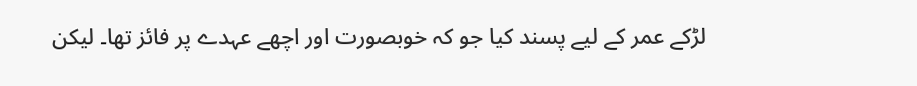لڑکے عمر کے لیے پسند کیا جو کہ خوبصورت اور اچھے عہدے پر فائز تھا۔ لیکن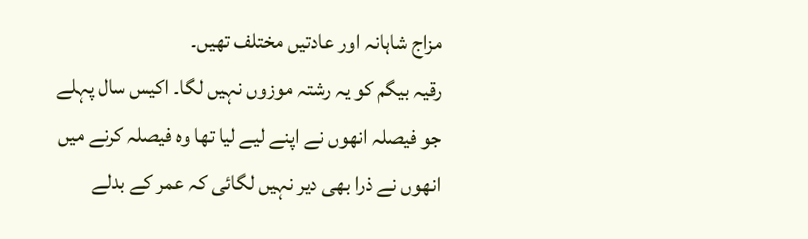مزاج شاہانہ اور عادتیں مختلف تھیں۔
رقیہ بیگم کو یہ رشتہ موزوں نہیں لگا۔ اکیس سال پہلے جو فیصلہ انھوں نے اپنے لیے لیا تھا وہ فیصلہ کرنے میں انھوں نے ذرا بھی دیر نہیں لگائی کہ عمر کے بدلے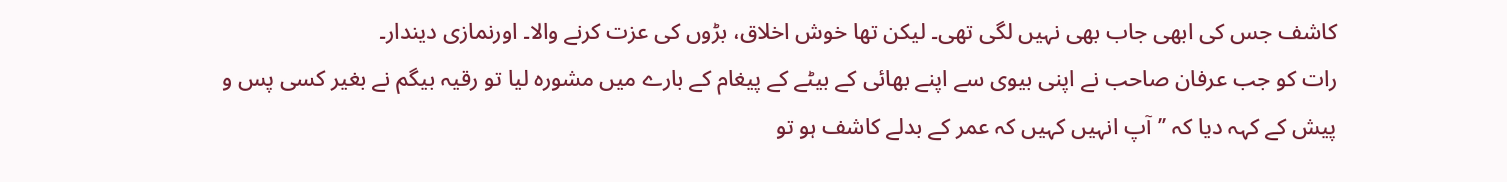کاشف جس کی ابھی جاب بھی نہیں لگی تھی۔ لیکن تھا خوش اخلاق، بڑوں کی عزت کرنے والا۔ اورنمازی دیندار۔
رات کو جب عرفان صاحب نے اپنی بیوی سے اپنے بھائی کے بیٹے کے پیغام کے بارے میں مشورہ لیا تو رقیہ بیگم نے بغیر کسی پس و پیش کے کہہ دیا کہ ’’آپ انہیں کہیں کہ عمر کے بدلے کاشف ہو تو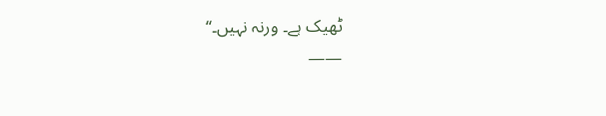ٹھیک ہے۔ ورنہ نہیں۔‘‘
——